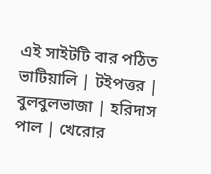এই সাইটটি বার পঠিত
ভাটিয়ালি | টইপত্তর | বুলবুলভাজা | হরিদাস পাল | খেরোর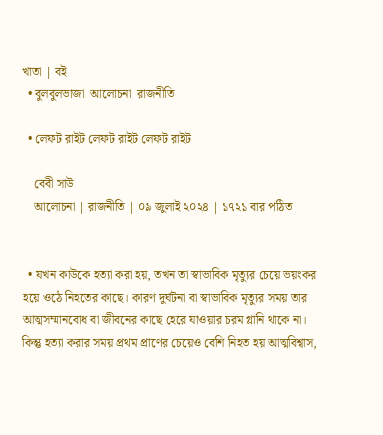খাতা | বই
  • বুলবুলভাজা  আলোচনা  রাজনীতি

  • লেফট রাইট লেফট রাইট লেফট রাইট

    বেবী সাউ
    আলোচনা | রাজনীতি | ০৯ জুলাই ২০২৪ | ১৭২১ বার পঠিত


  • যখন কাউকে হত্যা করা হয়, তখন তা স্বাভাবিক মৃত্যুর চেয়ে ভয়ংকর হয়ে ওঠে নিহতের কাছে। কারণ দুর্ঘটনা বা স্বাভাবিক মৃত্যুর সময় তার আত্মসম্মানবোধ বা জীবনের কাছে হেরে যাওয়ার চরম গ্লানি থাকে না। কিন্তু হত্যা করার সময় প্রথম প্রাণের চেয়েও বেশি নিহত হয় আত্মবিশ্বাস,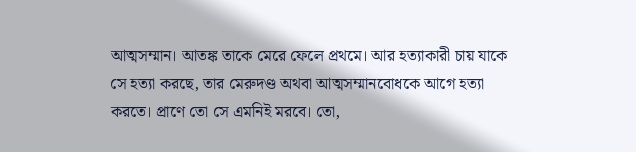আত্মসম্মান। আতঙ্ক তাকে মেরে ফেলে প্রথমে। আর হত্যাকারী চায় যাকে সে হত্যা করছে, তার মেরুদণ্ড অথবা আত্মসম্মানবোধকে আগে হত্যা করতে। প্রাণে তো সে এমনিই মরবে। তো,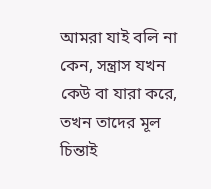আমরা যাই বলি না কেন, সন্ত্রাস যখন কেউ বা যারা করে, তখন তাদের মূল চিন্তাই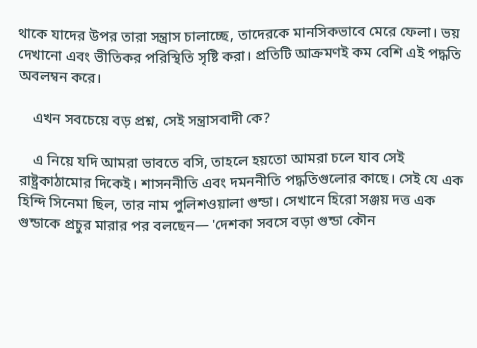থাকে যাদের উপর তারা সন্ত্রাস চালাচ্ছে, তাদেরকে মানসিকভাবে মেরে ফেলা। ভয় দেখানো এবং ভীতিকর পরিস্থিতি সৃষ্টি করা। প্রতিটি আক্রমণই কম বেশি এই পদ্ধতি অবলম্বন করে।

    এখন সবচেয়ে বড় প্রশ্ন, সেই সন্ত্রাসবাদী কে?

    এ নিয়ে যদি আমরা ভাবতে বসি, তাহলে হয়তো আমরা চলে যাব সেই রাষ্ট্রকাঠামোর দিকেই। শাসননীতি এবং দমননীতি পদ্ধতিগুলোর কাছে। সেই যে এক হিন্দি সিনেমা ছিল, তার নাম পুলিশওয়ালা গুন্ডা। সেখানে হিরো সঞ্জয় দত্ত এক গুন্ডাকে প্রচুর মারার পর বলছেন— 'দেশকা সবসে বড়া গুন্ডা কৌন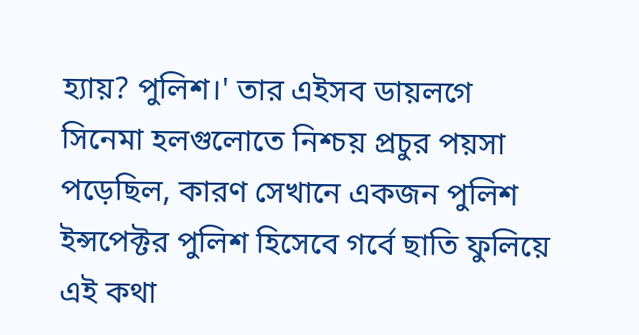হ্যায়? পুলিশ।' তার এইসব ডায়লগে সিনেমা হলগুলোতে নিশ্চয় প্রচুর পয়সা পড়েছিল, কারণ সেখানে একজন পুলিশ ইন্সপেক্টর পুলিশ হিসেবে গর্বে ছাতি ফুলিয়ে এই কথা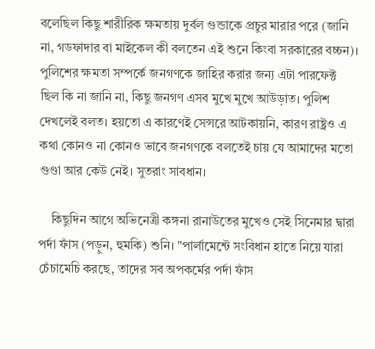বলেছিল কিছু শারীরিক ক্ষমতায় দুর্বল গুন্ডাকে প্রচুর মারার পরে (জানি না, গডফাদার বা মাইকেল কী বলতেন এই শুনে কিংবা সরকারের বচ্চন)। পুলিশের ক্ষমতা সম্পর্কে জনগণকে জাহির করার জন্য এটা পারফেক্ট ছিল কি না জানি না, কিছু জনগণ এসব মুখে মুখে আউড়াত। পুলিশ দেখলেই বলত। হয়তো এ কারণেই সেন্সরে আটকায়নি, কারণ রাষ্ট্রও এ কথা কোনও না কোনও ভাবে জনগণকে বলতেই চায় যে আমাদের মতো গুণ্ডা আর কেউ নেই। সুতরাং সাবধান।

    কিছুদিন আগে অভিনেত্রী কঙ্গনা রানাউতের মুখেও সেই সিনেমার দ্বারা পর্দা ফাঁস (পড়ুন, হুমকি) শুনি। "পার্লামেন্টে সংবিধান হাতে নিয়ে যারা চেঁচামেচি করছে, তাদের সব অপকর্মের পর্দা ফাঁস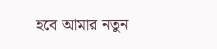হবে আমার নতুন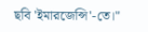ছবি 'ইমারজেন্সি'-তে।"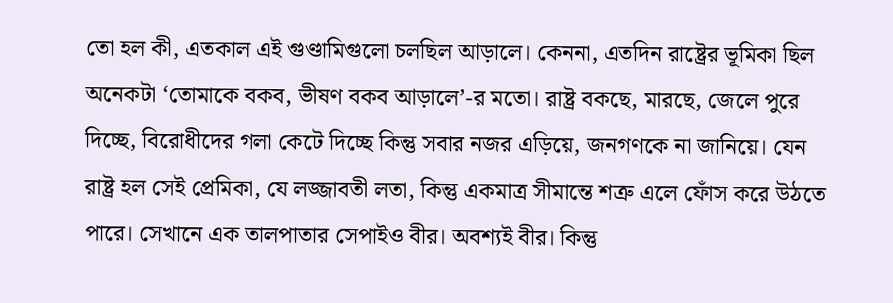তো হল কী, এতকাল এই গুণ্ডামিগুলো চলছিল আড়ালে। কেননা, এতদিন রাষ্ট্রের ভূমিকা ছিল অনেকটা ‘তোমাকে বকব, ভীষণ বকব আড়ালে’-র মতো। রাষ্ট্র বকছে, মারছে, জেলে পুরে দিচ্ছে, বিরোধীদের গলা কেটে দিচ্ছে কিন্তু সবার নজর এড়িয়ে, জনগণকে না জানিয়ে। যেন রাষ্ট্র হল সেই প্রেমিকা, যে লজ্জাবতী লতা, কিন্তু একমাত্র সীমান্তে শত্রু এলে ফোঁস করে উঠতে পারে। সেখানে এক তালপাতার সেপাইও বীর। অবশ্যই বীর। কিন্তু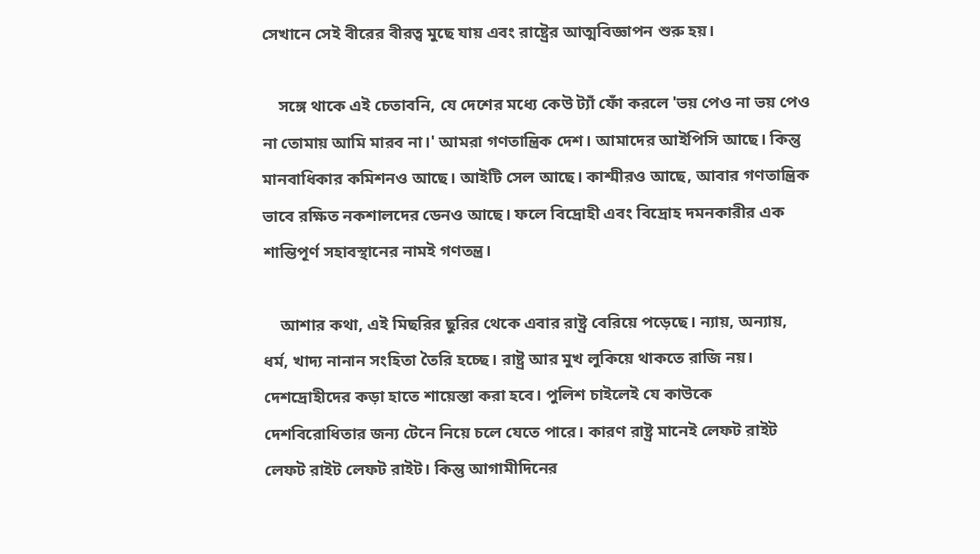সেখানে সেই বীরের বীরত্ব মুছে যায় এবং রাষ্ট্রের আত্মবিজ্ঞাপন শুরু হয়।

    সঙ্গে থাকে এই চেতাবনি, যে দেশের মধ্যে কেউ ট্যাঁ ফোঁ করলে 'ভয় পেও না ভয় পেও না তোমায় আমি মারব না।' আমরা গণতান্ত্রিক দেশ। আমাদের আইপিসি আছে। কিন্তু মানবাধিকার কমিশনও আছে। আইটি সেল আছে। কাশ্মীরও আছে, আবার গণতান্ত্রিক ভাবে রক্ষিত নকশালদের ডেনও আছে। ফলে বিদ্রোহী এবং বিদ্রোহ দমনকারীর এক শান্তিপূর্ণ সহাবস্থানের নামই গণতন্ত্র।

    আশার কথা, এই মিছরির ছুরির থেকে এবার রাষ্ট্র বেরিয়ে পড়েছে। ন্যায়, অন্যায়, ধর্ম, খাদ্য নানান সংহিতা তৈরি হচ্ছে। রাষ্ট্র আর মুখ লুকিয়ে থাকতে রাজি নয়। দেশদ্রোহীদের কড়া হাতে শায়েস্তা করা হবে। পুলিশ চাইলেই যে কাউকে দেশবিরোধিতার জন্য টেনে নিয়ে চলে যেতে পারে। কারণ রাষ্ট্র মানেই লেফট রাইট লেফট রাইট লেফট রাইট। কিন্তু আগামীদিনের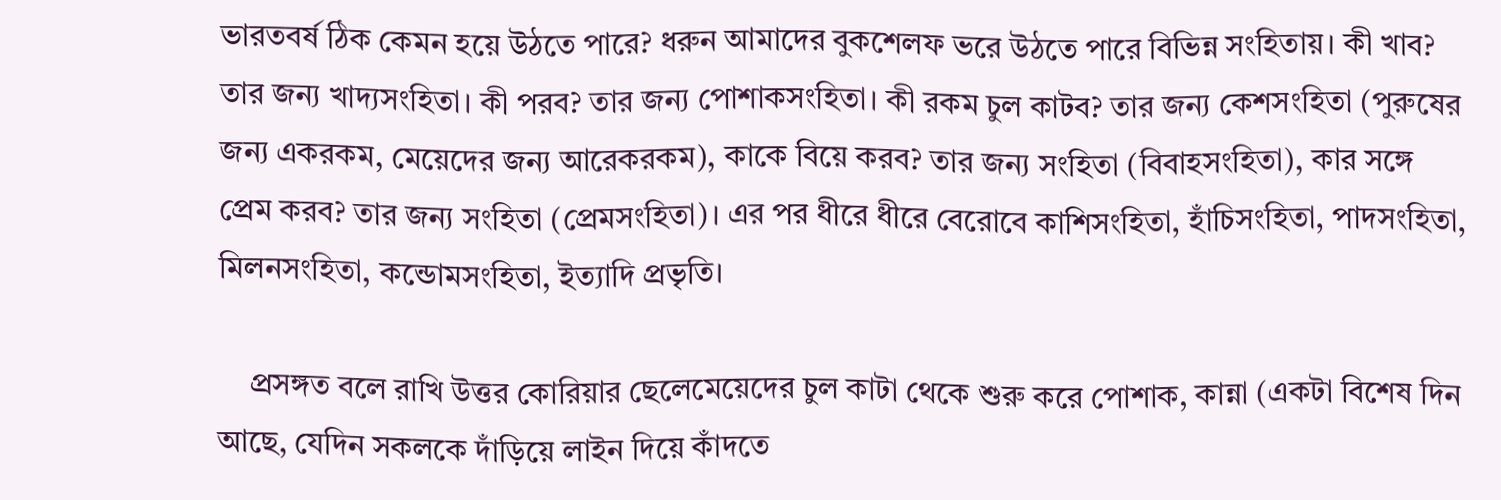ভারতবর্ষ ঠিক কেমন হয়ে উঠতে পারে? ধরুন আমাদের বুকশেলফ ভরে উঠতে পারে বিভিন্ন সংহিতায়। কী খাব? তার জন্য খাদ্যসংহিতা। কী পরব? তার জন্য পোশাকসংহিতা। কী রকম চুল কাটব? তার জন্য কেশসংহিতা (পুরুষের জন্য একরকম, মেয়েদের জন্য আরেকরকম), কাকে বিয়ে করব? তার জন্য সংহিতা (বিবাহসংহিতা), কার সঙ্গে প্রেম করব? তার জন্য সংহিতা (প্রেমসংহিতা)। এর পর ধীরে ধীরে বেরোবে কাশিসংহিতা, হাঁচিসংহিতা, পাদসংহিতা, মিলনসংহিতা, কন্ডোমসংহিতা, ইত্যাদি প্রভৃতি।

    প্রসঙ্গত বলে রাখি উত্তর কোরিয়ার ছেলেমেয়েদের চুল কাটা থেকে শুরু করে পোশাক, কান্না (একটা বিশেষ দিন আছে, যেদিন সকলকে দাঁড়িয়ে লাইন দিয়ে কাঁদতে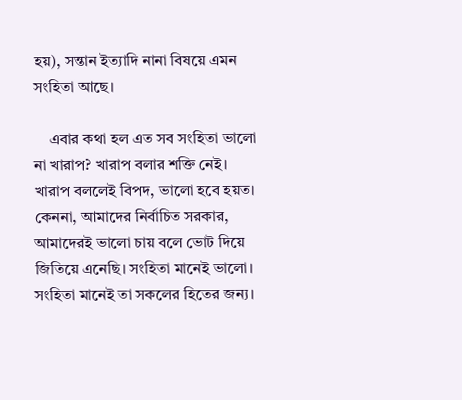হয়), সন্তান ইত্যাদি নানা বিষয়ে এমন সংহিতা আছে।

    এবার কথা হল এত সব সংহিতা ভালো না খারাপ? খারাপ বলার শক্তি নেই। খারাপ বললেই বিপদ, ভালো হবে হয়ত। কেননা, আমাদের নির্বাচিত সরকার, আমাদেরই ভালো চায় বলে ভোট দিয়ে জিতিয়ে এনেছি। সংহিতা মানেই ভালো। সংহিতা মানেই তা সকলের হিতের জন্য।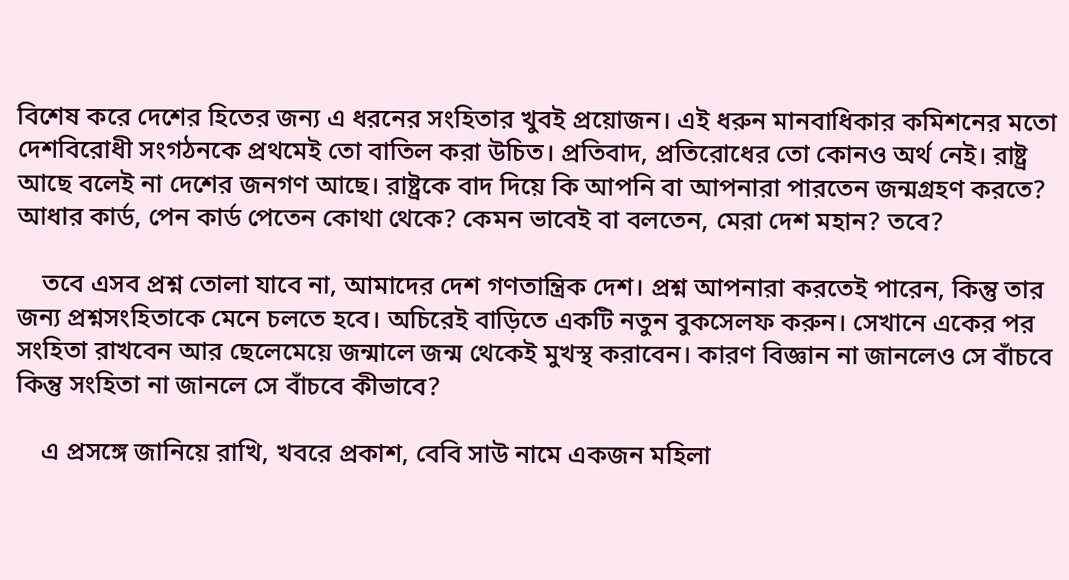বিশেষ করে দেশের হিতের জন্য এ ধরনের সংহিতার খুবই প্রয়োজন। এই ধরুন মানবাধিকার কমিশনের মতো দেশবিরোধী সংগঠনকে প্রথমেই তো বাতিল করা উচিত। প্রতিবাদ, প্রতিরোধের তো কোনও অর্থ নেই। রাষ্ট্র আছে বলেই না দেশের জনগণ আছে। রাষ্ট্রকে বাদ দিয়ে কি আপনি বা আপনারা পারতেন জন্মগ্রহণ করতে? আধার কার্ড, পেন কার্ড পেতেন কোথা থেকে? কেমন ভাবেই বা বলতেন, মেরা দেশ মহান? তবে?

    তবে এসব প্রশ্ন তোলা যাবে না, আমাদের দেশ গণতান্ত্রিক দেশ। প্রশ্ন আপনারা করতেই পারেন, কিন্তু তার জন্য প্রশ্নসংহিতাকে মেনে চলতে হবে। অচিরেই বাড়িতে একটি নতুন বুকসেলফ করুন। সেখানে একের পর সংহিতা রাখবেন আর ছেলেমেয়ে জন্মালে জন্ম থেকেই মুখস্থ করাবেন। কারণ বিজ্ঞান না জানলেও সে বাঁচবে কিন্তু সংহিতা না জানলে সে বাঁচবে কীভাবে?

    এ প্রসঙ্গে জানিয়ে রাখি, খবরে প্রকাশ, বেবি সাউ নামে একজন মহিলা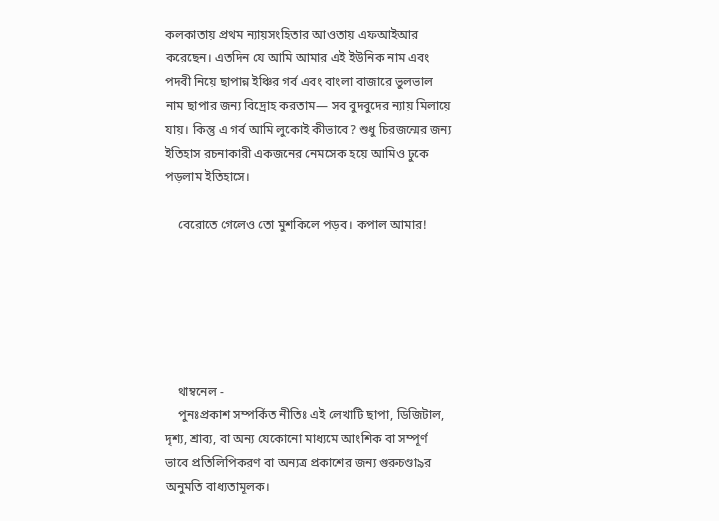কলকাতায় প্রথম ন্যায়সংহিতার আওতায় এফআইআর করেছেন। এতদিন যে আমি আমার এই ইউনিক নাম এবং পদবী নিয়ে ছাপান্ন ইঞ্চির গর্ব এবং বাংলা বাজারে ভুলভাল নাম ছাপার জন্য বিদ্রোহ করতাম— সব বুদবুদের ন্যায় মিলায়ে যায়। কিন্তু এ গর্ব আমি লুকোই কীভাবে? শুধু চিরজন্মের জন্য ইতিহাস রচনাকারী একজনের নেমসেক হয়ে আমিও ঢুকে পড়লাম ইতিহাসে।

    বেরোতে গেলেও তো মুশকিলে পড়ব। কপাল আমার!






    থাম্বনেল -
    পুনঃপ্রকাশ সম্পর্কিত নীতিঃ এই লেখাটি ছাপা, ডিজিটাল, দৃশ্য, শ্রাব্য, বা অন্য যেকোনো মাধ্যমে আংশিক বা সম্পূর্ণ ভাবে প্রতিলিপিকরণ বা অন্যত্র প্রকাশের জন্য গুরুচণ্ডা৯র অনুমতি বাধ্যতামূলক।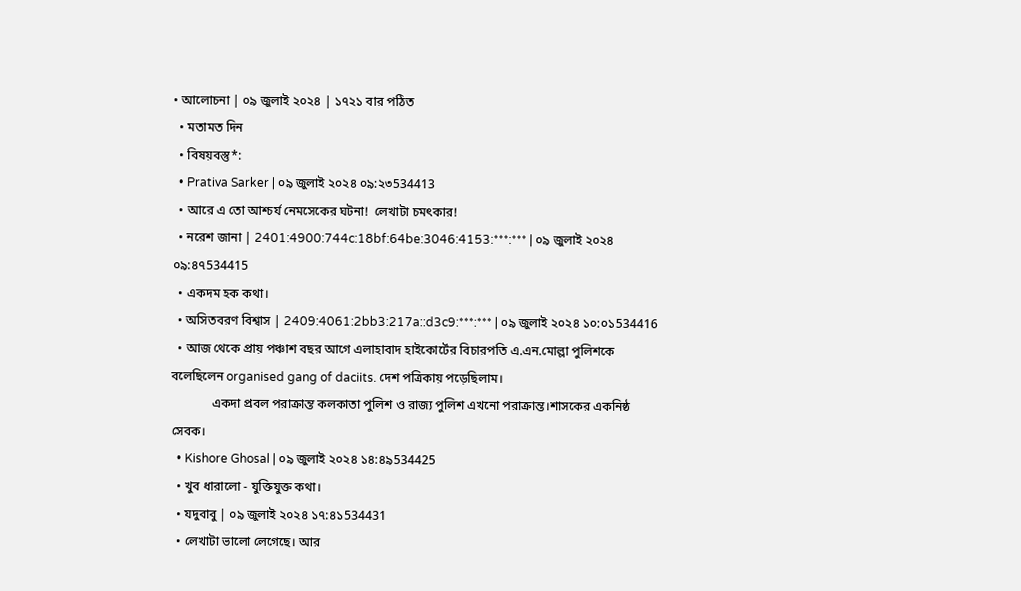• আলোচনা | ০৯ জুলাই ২০২৪ | ১৭২১ বার পঠিত
  • মতামত দিন
  • বিষয়বস্তু*:
  • Prativa Sarker | ০৯ জুলাই ২০২৪ ০৯:২৩534413
  • আরে এ তো আশ্চর্য নেমসেকের ঘটনা!  লেখাটা চমৎকার!
  • নরেশ জানা | 2401:4900:744c:18bf:64be:3046:4153:***:*** | ০৯ জুলাই ২০২৪ ০৯:৪৭534415
  • একদম হক কথা।
  • অসিতবরণ বিশ্বাস | 2409:4061:2bb3:217a::d3c9:***:*** | ০৯ জুলাই ২০২৪ ১০:০১534416
  • আজ থেকে প্রায় পঞ্চাশ বছর আগে এলাহাবাদ হাইকোর্টের বিচারপতি এ.এন.মোল্লা পুলিশকে বলেছিলেন organised gang of daciits. দেশ পত্রিকায় পড়েছিলাম।
             একদা প্রবল পরাক্রান্ত কলকাতা পুলিশ ও রাজ্য পুলিশ এখনো পরাক্রান্ত।শাসকের একনিষ্ঠ সেবক।
  • Kishore Ghosal | ০৯ জুলাই ২০২৪ ১৪:৪৯534425
  • খুব ধারালো - যুক্তিযুক্ত কথা।
  • যদুবাবু | ০৯ জুলাই ২০২৪ ১৭:৪১534431
  • লেখাটা ভালো লেগেছে। আর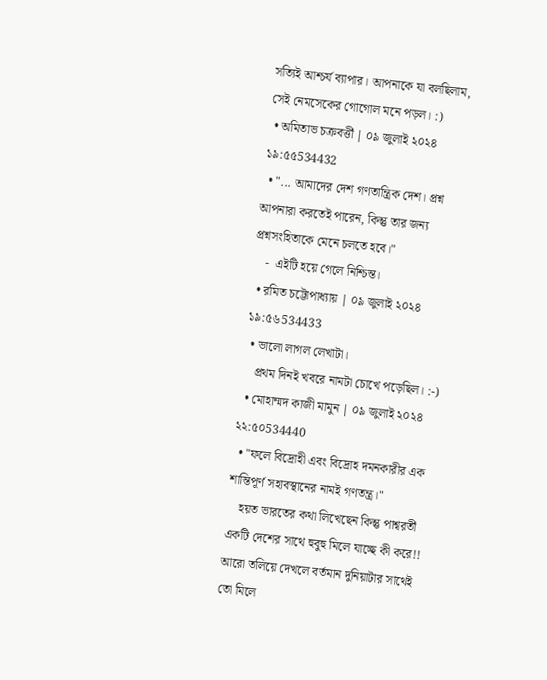সত্যিই আশ্চর্য ব্যাপার। আপনাকে যা বলছিলাম, সেই নেমসেকের গোগোল মনে পড়ল। :)
  • অমিতাভ চক্রবর্ত্তী | ০৯ জুলাই ২০২৪ ১৯:৫৫534432
  • "... আমাদের দেশ গণতান্ত্রিক দেশ। প্রশ্ন আপনারা করতেই পারেন, কিন্তু তার জন্য প্রশ্নসংহিতাকে মেনে চলতে হবে।"
    -  এইটি হয়ে গেলে নিশ্চিন্ত।
  • রমিত চট্টোপাধ্যায় | ০৯ জুলাই ২০২৪ ১৯:৫৬534433
  • ভালো লাগল লেখাটা।
    প্রথম দিনই খবরে নামটা চোখে পড়েছিল। :-)
  • মোহাম্মদ কাজী মামুন | ০৯ জুলাই ২০২৪ ২২:৫০534440
  • "ফলে বিদ্রোহী এবং বিদ্রোহ দমনকারীর এক শান্তিপূর্ণ সহাবস্থানের নামই গণতন্ত্র।"
    হয়ত ভারতের কথা লিখেছেন কিন্তু পাশ্বরর্তী একটি দেশের সাথে হুবুহু মিলে যাচ্ছে কী করে!!  আরো তলিয়ে দেখলে বর্তমান দুনিয়াটার সাথেই তো মিলে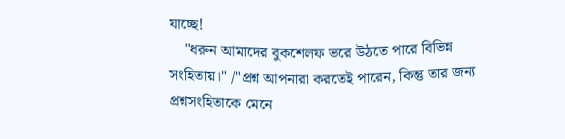যাচ্ছে!
    "ধরুন আমাদের বুকশেলফ ভরে উঠতে পারে বিভিন্ন সংহিতায়।" /"প্রশ্ন আপনারা করতেই পারেন, কিন্তু তার জন্য প্রশ্নসংহিতাকে মেনে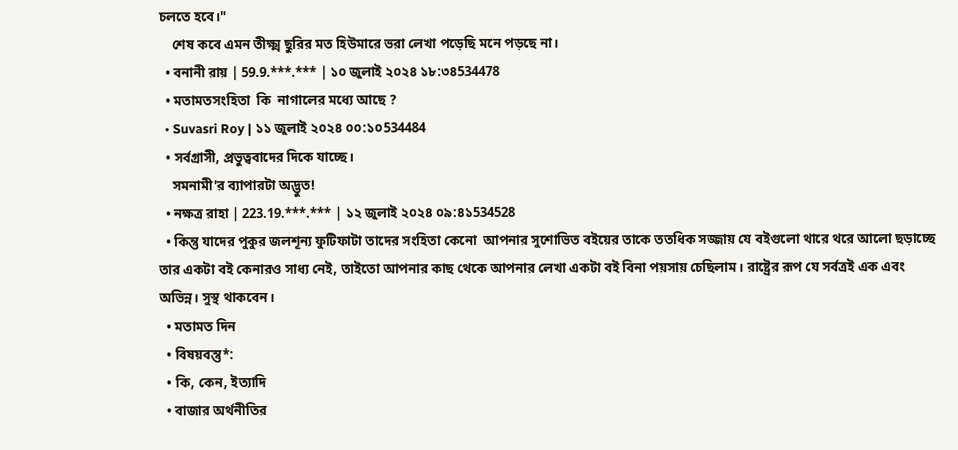চলতে হবে।"
    শেষ কবে এমন তীক্ষ্ম ছুরির মত হিউমারে ভরা লেখা পড়েছি মনে পড়ছে না।
  • বনানী রায় | 59.9.***.*** | ১০ জুলাই ২০২৪ ১৮:৩৪534478
  • মতামতসংহিতা  কি  নাগালের মধ্যে আছে ?
  • Suvasri Roy | ১১ জুলাই ২০২৪ ০০:১০534484
  • সর্বগ্রাসী, প্রভুত্ববাদের দিকে যাচ্ছে।
    সমনামী'র ব্যাপারটা অদ্ভুত!
  • নক্ষত্র রাহা | 223.19.***.*** | ১২ জুলাই ২০২৪ ০৯:৪১534528
  • কিন্তু যাদের পুকুর জলশূন্য ফুটিফাটা তাদের সংহিতা কেনো  আপনার সুশোভিত বইয়ের তাকে ততধিক সজ্জায় যে বইগুলো থারে থরে আলো ছড়াচ্ছে তার একটা বই কেনারও সাধ্য নেই, তাইতো আপনার কাছ থেকে আপনার লেখা একটা বই বিনা পয়সায় চেছিলাম। রাষ্ট্রের রূপ যে সর্বত্রই এক এবং অভিন্ন। সুস্থ থাকবেন।
  • মতামত দিন
  • বিষয়বস্তু*:
  • কি, কেন, ইত্যাদি
  • বাজার অর্থনীতির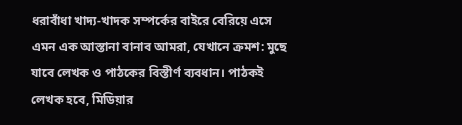ধরাবাঁধা খাদ্য-খাদক সম্পর্কের বাইরে বেরিয়ে এসে এমন এক আস্তানা বানাব আমরা, যেখানে ক্রমশ: মুছে যাবে লেখক ও পাঠকের বিস্তীর্ণ ব্যবধান। পাঠকই লেখক হবে, মিডিয়ার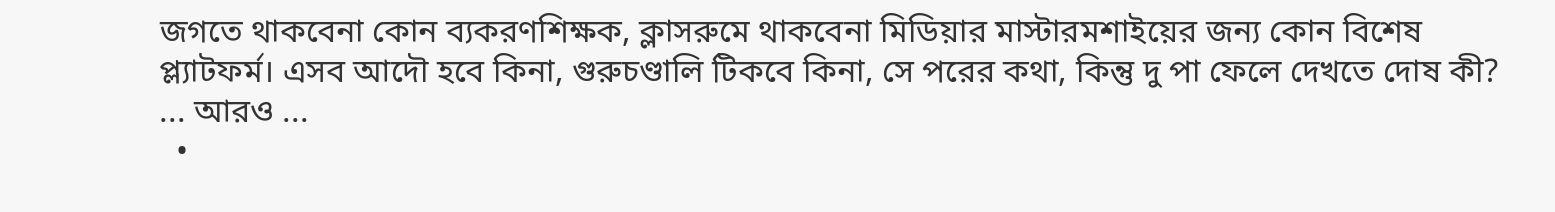জগতে থাকবেনা কোন ব্যকরণশিক্ষক, ক্লাসরুমে থাকবেনা মিডিয়ার মাস্টারমশাইয়ের জন্য কোন বিশেষ প্ল্যাটফর্ম। এসব আদৌ হবে কিনা, গুরুচণ্ডালি টিকবে কিনা, সে পরের কথা, কিন্তু দু পা ফেলে দেখতে দোষ কী? ... আরও ...
  •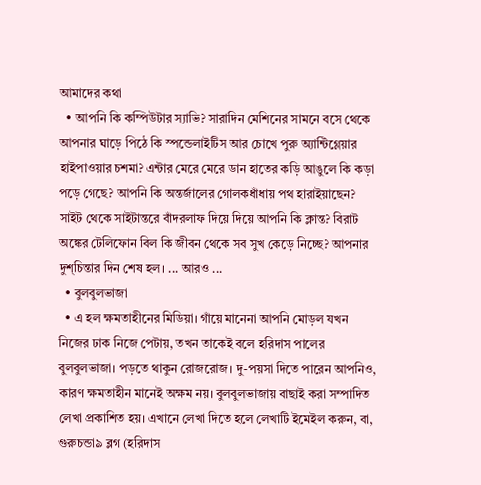আমাদের কথা
  • আপনি কি কম্পিউটার স্যাভি? সারাদিন মেশিনের সামনে বসে থেকে আপনার ঘাড়ে পিঠে কি স্পন্ডেলাইটিস আর চোখে পুরু অ্যান্টিগ্লেয়ার হাইপাওয়ার চশমা? এন্টার মেরে মেরে ডান হাতের কড়ি আঙুলে কি কড়া পড়ে গেছে? আপনি কি অন্তর্জালের গোলকধাঁধায় পথ হারাইয়াছেন? সাইট থেকে সাইটান্তরে বাঁদরলাফ দিয়ে দিয়ে আপনি কি ক্লান্ত? বিরাট অঙ্কের টেলিফোন বিল কি জীবন থেকে সব সুখ কেড়ে নিচ্ছে? আপনার দুশ্‌চিন্তার দিন শেষ হল। ... আরও ...
  • বুলবুলভাজা
  • এ হল ক্ষমতাহীনের মিডিয়া। গাঁয়ে মানেনা আপনি মোড়ল যখন নিজের ঢাক নিজে পেটায়, তখন তাকেই বলে হরিদাস পালের বুলবুলভাজা। পড়তে থাকুন রোজরোজ। দু-পয়সা দিতে পারেন আপনিও, কারণ ক্ষমতাহীন মানেই অক্ষম নয়। বুলবুলভাজায় বাছাই করা সম্পাদিত লেখা প্রকাশিত হয়। এখানে লেখা দিতে হলে লেখাটি ইমেইল করুন, বা, গুরুচন্ডা৯ ব্লগ (হরিদাস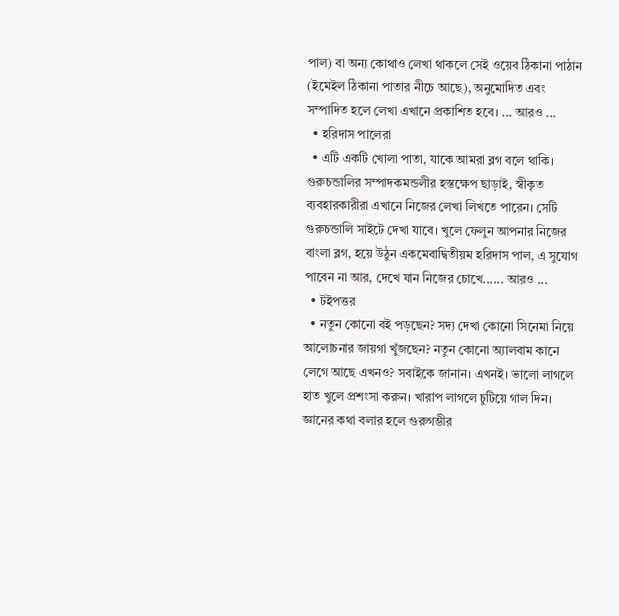পাল) বা অন্য কোথাও লেখা থাকলে সেই ওয়েব ঠিকানা পাঠান (ইমেইল ঠিকানা পাতার নীচে আছে), অনুমোদিত এবং সম্পাদিত হলে লেখা এখানে প্রকাশিত হবে। ... আরও ...
  • হরিদাস পালেরা
  • এটি একটি খোলা পাতা, যাকে আমরা ব্লগ বলে থাকি। গুরুচন্ডালির সম্পাদকমন্ডলীর হস্তক্ষেপ ছাড়াই, স্বীকৃত ব্যবহারকারীরা এখানে নিজের লেখা লিখতে পারেন। সেটি গুরুচন্ডালি সাইটে দেখা যাবে। খুলে ফেলুন আপনার নিজের বাংলা ব্লগ, হয়ে উঠুন একমেবাদ্বিতীয়ম হরিদাস পাল, এ সুযোগ পাবেন না আর, দেখে যান নিজের চোখে...... আরও ...
  • টইপত্তর
  • নতুন কোনো বই পড়ছেন? সদ্য দেখা কোনো সিনেমা নিয়ে আলোচনার জায়গা খুঁজছেন? নতুন কোনো অ্যালবাম কানে লেগে আছে এখনও? সবাইকে জানান। এখনই। ভালো লাগলে হাত খুলে প্রশংসা করুন। খারাপ লাগলে চুটিয়ে গাল দিন। জ্ঞানের কথা বলার হলে গুরুগম্ভীর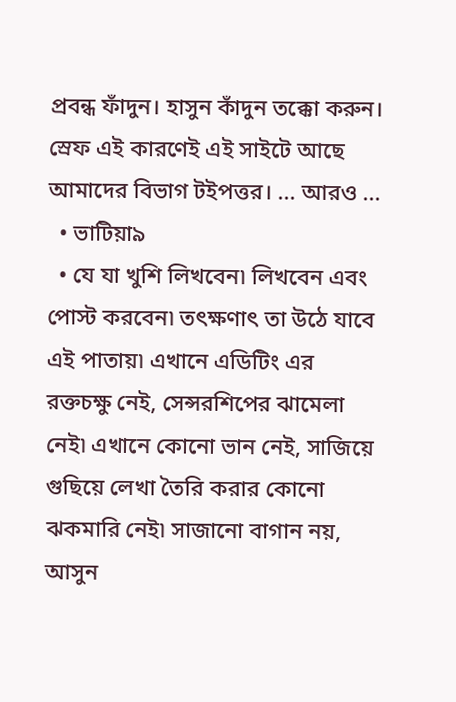প্রবন্ধ ফাঁদুন। হাসুন কাঁদুন তক্কো করুন। স্রেফ এই কারণেই এই সাইটে আছে আমাদের বিভাগ টইপত্তর। ... আরও ...
  • ভাটিয়া৯
  • যে যা খুশি লিখবেন৷ লিখবেন এবং পোস্ট করবেন৷ তৎক্ষণাৎ তা উঠে যাবে এই পাতায়৷ এখানে এডিটিং এর রক্তচক্ষু নেই, সেন্সরশিপের ঝামেলা নেই৷ এখানে কোনো ভান নেই, সাজিয়ে গুছিয়ে লেখা তৈরি করার কোনো ঝকমারি নেই৷ সাজানো বাগান নয়, আসুন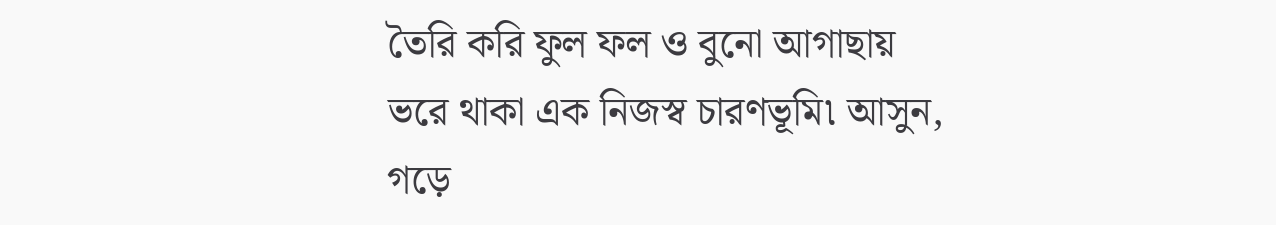তৈরি করি ফুল ফল ও বুনো আগাছায় ভরে থাকা এক নিজস্ব চারণভূমি৷ আসুন, গড়ে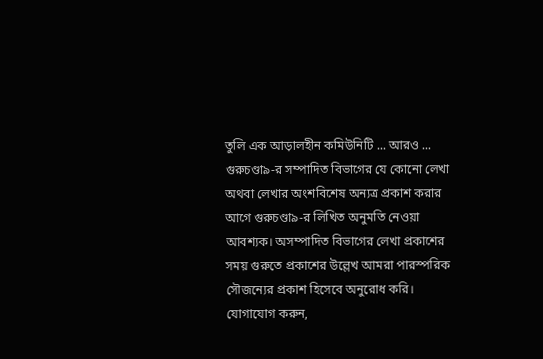তুলি এক আড়ালহীন কমিউনিটি ... আরও ...
গুরুচণ্ডা৯-র সম্পাদিত বিভাগের যে কোনো লেখা অথবা লেখার অংশবিশেষ অন্যত্র প্রকাশ করার আগে গুরুচণ্ডা৯-র লিখিত অনুমতি নেওয়া আবশ্যক। অসম্পাদিত বিভাগের লেখা প্রকাশের সময় গুরুতে প্রকাশের উল্লেখ আমরা পারস্পরিক সৌজন্যের প্রকাশ হিসেবে অনুরোধ করি। যোগাযোগ করুন,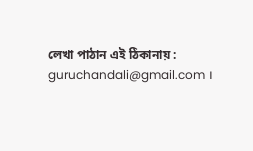লেখা পাঠান এই ঠিকানায় : guruchandali@gmail.com ।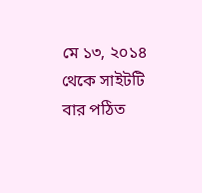মে ১৩, ২০১৪ থেকে সাইটটি বার পঠিত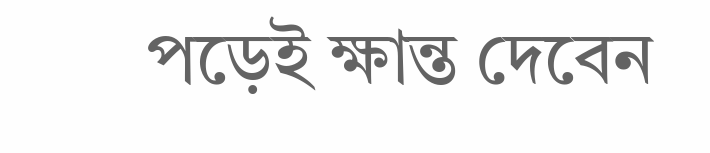পড়েই ক্ষান্ত দেবেন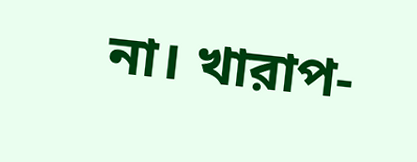না। খারাপ-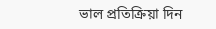ভাল প্রতিক্রিয়া দিন